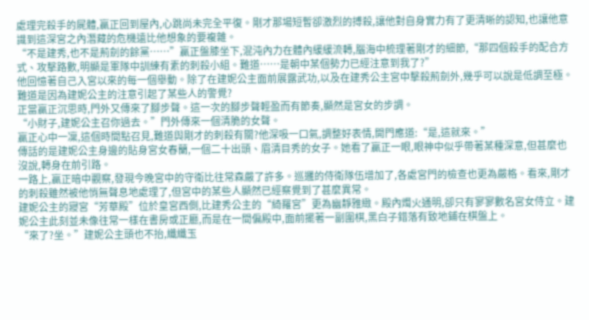處理完殺手的屍體,贏正回到屋內,心跳尚未完全平復。剛才那場短暫卻激烈的搏殺,讓他對自身實力有了更清晰的認知,也讓他意識到這深宮之內潛藏的危機遠比他想象的要複雜。
“不是建秀,也不是荊劍的餘黨……”贏正盤膝坐下,混沌內力在體內緩緩流轉,腦海中梳理著剛才的細節,“那四個殺手的配合方式、攻擊路數,明顯是軍隊中訓練有素的刺殺小組。難道……是朝中某個勢力已經注意到我了?”
他回憶著自己入宮以來的每一個舉動。除了在建妮公主面前展露武功,以及在建秀公主宮中擊殺荊劍外,幾乎可以說是低調至極。難道是因為建妮公主的注意引起了某些人的警覺?
正當贏正沉思時,門外又傳來了腳步聲。這一次的腳步聲輕盈而有節奏,顯然是宮女的步調。
“小財子,建妮公主召你過去。”門外傳來一個清脆的女聲。
贏正心中一凜,這個時間點召見,難道與剛才的刺殺有關?他深吸一口氣,調整好表情,開門應道:“是,這就來。”
傳話的是建妮公主身邊的貼身宮女春蘭,一個二十出頭、眉清目秀的女子。她看了贏正一眼,眼神中似乎帶著某種深意,但甚麼也沒說,轉身在前引路。
一路上,贏正暗中觀察,發現今晚宮中的守衛比往常森嚴了許多。巡邏的侍衛隊伍增加了,各處宮門的檢查也更為嚴格。看來,剛才的刺殺雖然被他悄無聲息地處理了,但宮中的某些人顯然已經察覺到了甚麼異常。
建妮公主的寢宮“芳華殿”位於皇宮西側,比建秀公主的“綺羅宮”更為幽靜雅緻。殿內燭火通明,卻只有寥寥數名宮女侍立。建妮公主此刻並未像往常一樣在書房或正廳,而是在一間偏殿中,面前擺著一副圍棋,黑白子錯落有致地鋪在棋盤上。
“來了?坐。”建妮公主頭也不抬,纖纖玉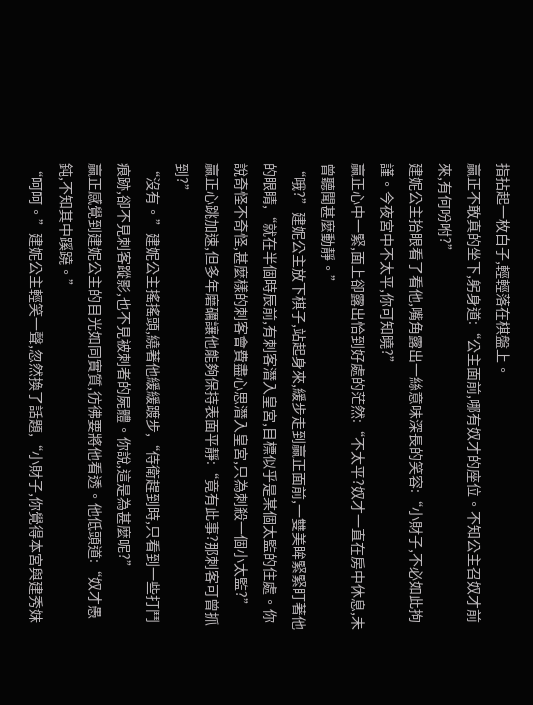指拈起一枚白子,輕輕落在棋盤上。
贏正不敢真的坐下,躬身道:“公主面前,哪有奴才的座位。不知公主召奴才前來,有何吩咐?”
建妮公主抬眼看了看他,嘴角露出一絲意味深長的笑容:“小財子,不必如此拘謹。今夜宮中不太平,你可知曉?”
贏正心中一緊,面上卻露出恰到好處的茫然:“不太平?奴才一直在房中休息,未曾聽聞甚麼動靜。”
“哦?”建妮公主放下棋子,站起身來,緩步走到贏正面前,一雙美眸緊緊盯著他的眼睛,“就在半個時辰前,有刺客潛入皇宮,目標似乎是某個太監的住處。你說奇怪不奇怪,甚麼樣的刺客會費盡心思潛入皇宮,只為刺殺一個小太監?”
贏正心跳加速,但多年磨礪讓他能夠保持表面平靜:“竟有此事?那刺客可曾抓到?”
“沒有。”建妮公主搖搖頭,繞著他緩緩踱步,“侍衛趕到時,只看到一些打鬥痕跡,卻不見刺客蹤影,也不見被刺者的屍體。你說,這是為甚麼呢?”
贏正感覺到建妮公主的目光如同實質,彷彿要將他看透。他低頭道:“奴才愚鈍,不知其中蹊蹺。”
“呵呵。”建妮公主輕笑一聲,忽然換了話題,“小財子,你覺得本宮與建秀妹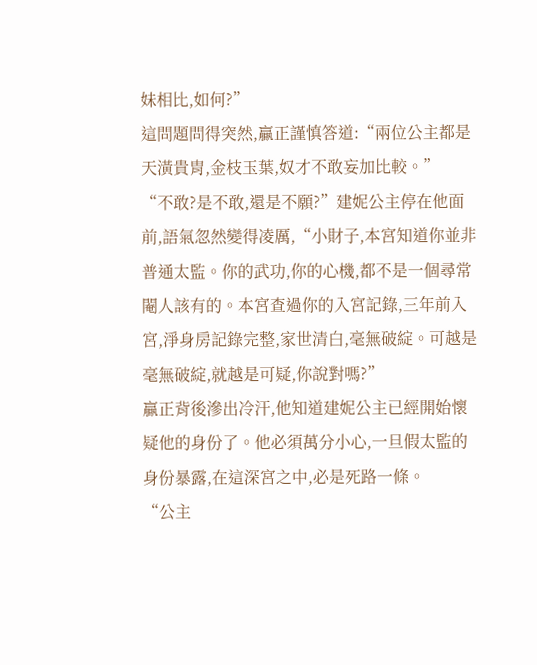妹相比,如何?”
這問題問得突然,贏正謹慎答道:“兩位公主都是天潢貴胄,金枝玉葉,奴才不敢妄加比較。”
“不敢?是不敢,還是不願?”建妮公主停在他面前,語氣忽然變得凌厲,“小財子,本宮知道你並非普通太監。你的武功,你的心機,都不是一個尋常閹人該有的。本宮查過你的入宮記錄,三年前入宮,淨身房記錄完整,家世清白,毫無破綻。可越是毫無破綻,就越是可疑,你說對嗎?”
贏正背後滲出冷汗,他知道建妮公主已經開始懷疑他的身份了。他必須萬分小心,一旦假太監的身份暴露,在這深宮之中,必是死路一條。
“公主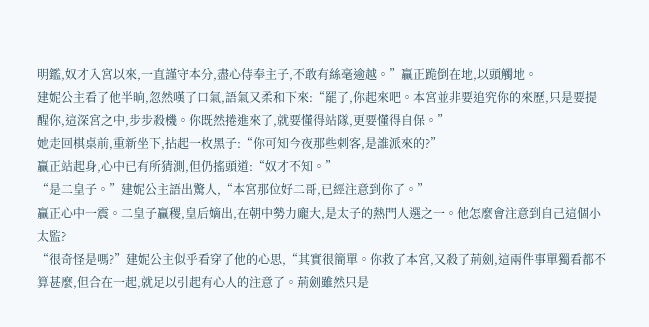明鑑,奴才入宮以來,一直謹守本分,盡心侍奉主子,不敢有絲毫逾越。”贏正跪倒在地,以頭觸地。
建妮公主看了他半晌,忽然嘆了口氣,語氣又柔和下來:“罷了,你起來吧。本宮並非要追究你的來歷,只是要提醒你,這深宮之中,步步殺機。你既然捲進來了,就要懂得站隊,更要懂得自保。”
她走回棋桌前,重新坐下,拈起一枚黑子:“你可知今夜那些刺客,是誰派來的?”
贏正站起身,心中已有所猜測,但仍搖頭道:“奴才不知。”
“是二皇子。”建妮公主語出驚人,“本宮那位好二哥,已經注意到你了。”
贏正心中一震。二皇子贏稷,皇后嫡出,在朝中勢力龐大,是太子的熱門人選之一。他怎麼會注意到自己這個小太監?
“很奇怪是嗎?”建妮公主似乎看穿了他的心思,“其實很簡單。你救了本宮,又殺了荊劍,這兩件事單獨看都不算甚麼,但合在一起,就足以引起有心人的注意了。荊劍雖然只是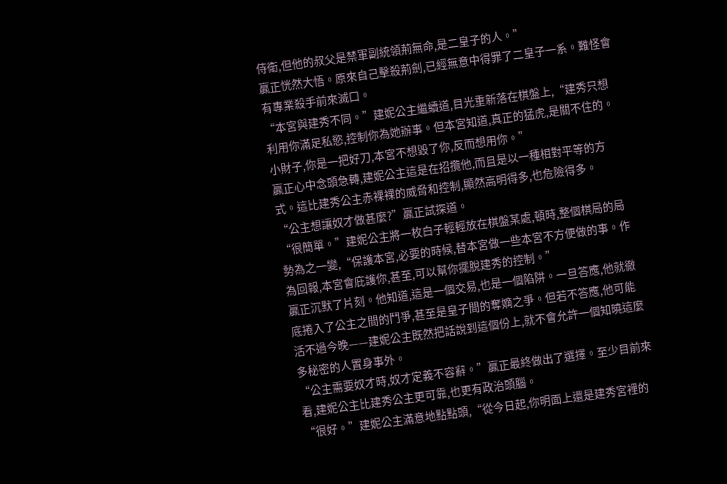侍衛,但他的叔父是禁軍副統領荊無命,是二皇子的人。”
贏正恍然大悟。原來自己擊殺荊劍,已經無意中得罪了二皇子一系。難怪會有專業殺手前來滅口。
“本宮與建秀不同。”建妮公主繼續道,目光重新落在棋盤上,“建秀只想利用你滿足私慾,控制你為她辦事。但本宮知道,真正的猛虎,是關不住的。小財子,你是一把好刀,本宮不想毀了你,反而想用你。”
贏正心中念頭急轉,建妮公主這是在招攬他,而且是以一種相對平等的方式。這比建秀公主赤裸裸的威脅和控制,顯然高明得多,也危險得多。
“公主想讓奴才做甚麼?”贏正試探道。
“很簡單。”建妮公主將一枚白子輕輕放在棋盤某處,頓時,整個棋局的局勢為之一變,“保護本宮,必要的時候,替本宮做一些本宮不方便做的事。作為回報,本宮會庇護你,甚至,可以幫你擺脫建秀的控制。”
贏正沉默了片刻。他知道,這是一個交易,也是一個陷阱。一旦答應,他就徹底捲入了公主之間的鬥爭,甚至是皇子間的奪嫡之爭。但若不答應,他可能活不過今晚——建妮公主既然把話說到這個份上,就不會允許一個知曉這麼多秘密的人置身事外。
“公主需要奴才時,奴才定義不容辭。”贏正最終做出了選擇。至少目前來看,建妮公主比建秀公主更可靠,也更有政治頭腦。
“很好。”建妮公主滿意地點點頭,“從今日起,你明面上還是建秀宮裡的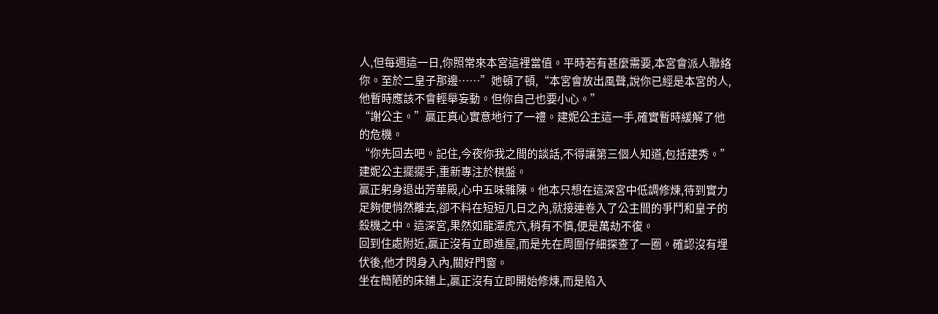人,但每週這一日,你照常來本宮這裡當值。平時若有甚麼需要,本宮會派人聯絡你。至於二皇子那邊……”她頓了頓,“本宮會放出風聲,說你已經是本宮的人,他暫時應該不會輕舉妄動。但你自己也要小心。”
“謝公主。”贏正真心實意地行了一禮。建妮公主這一手,確實暫時緩解了他的危機。
“你先回去吧。記住,今夜你我之間的談話,不得讓第三個人知道,包括建秀。”建妮公主擺擺手,重新專注於棋盤。
贏正躬身退出芳華殿,心中五味雜陳。他本只想在這深宮中低調修煉,待到實力足夠便悄然離去,卻不料在短短几日之內,就接連卷入了公主間的爭鬥和皇子的殺機之中。這深宮,果然如龍潭虎穴,稍有不慎,便是萬劫不復。
回到住處附近,贏正沒有立即進屋,而是先在周圍仔細探查了一圈。確認沒有埋伏後,他才閃身入內,關好門窗。
坐在簡陋的床鋪上,贏正沒有立即開始修煉,而是陷入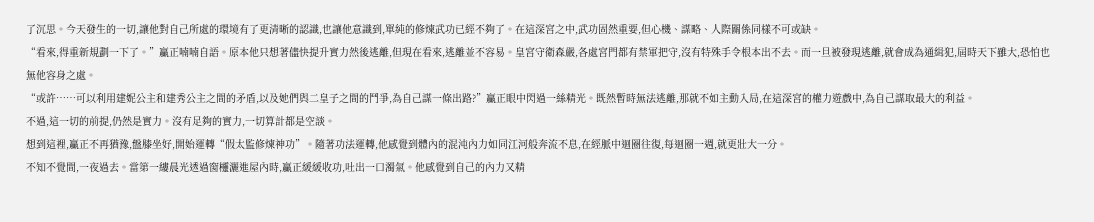了沉思。今天發生的一切,讓他對自己所處的環境有了更清晰的認識,也讓他意識到,單純的修煉武功已經不夠了。在這深宮之中,武功固然重要,但心機、謀略、人際關係同樣不可或缺。
“看來,得重新規劃一下了。”贏正喃喃自語。原本他只想著儘快提升實力然後逃離,但現在看來,逃離並不容易。皇宮守衛森嚴,各處宮門都有禁軍把守,沒有特殊手令根本出不去。而一旦被發現逃離,就會成為通緝犯,屆時天下雖大,恐怕也無他容身之處。
“或許……可以利用建妮公主和建秀公主之間的矛盾,以及她們與二皇子之間的鬥爭,為自己謀一條出路?”贏正眼中閃過一絲精光。既然暫時無法逃離,那就不如主動入局,在這深宮的權力遊戲中,為自己謀取最大的利益。
不過,這一切的前提,仍然是實力。沒有足夠的實力,一切算計都是空談。
想到這裡,贏正不再猶豫,盤膝坐好,開始運轉“假太監修煉神功”。隨著功法運轉,他感覺到體內的混沌內力如同江河般奔流不息,在經脈中迴圈往復,每迴圈一週,就更壯大一分。
不知不覺間,一夜過去。當第一縷晨光透過窗欞灑進屋內時,贏正緩緩收功,吐出一口濁氣。他感覺到自己的內力又精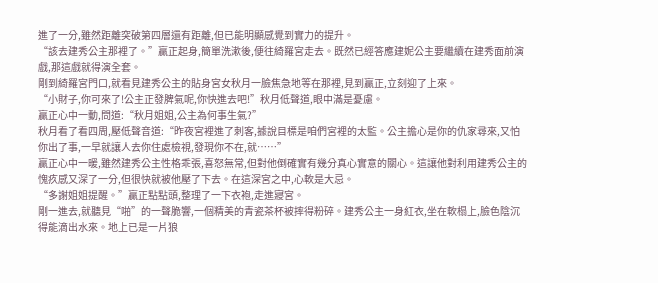進了一分,雖然距離突破第四層還有距離,但已能明顯感覺到實力的提升。
“該去建秀公主那裡了。”贏正起身,簡單洗漱後,便往綺羅宮走去。既然已經答應建妮公主要繼續在建秀面前演戲,那這戲就得演全套。
剛到綺羅宮門口,就看見建秀公主的貼身宮女秋月一臉焦急地等在那裡,見到贏正,立刻迎了上來。
“小財子,你可來了!公主正發脾氣呢,你快進去吧!”秋月低聲道,眼中滿是憂慮。
贏正心中一動,問道:“秋月姐姐,公主為何事生氣?”
秋月看了看四周,壓低聲音道:“昨夜宮裡進了刺客,據說目標是咱們宮裡的太監。公主擔心是你的仇家尋來,又怕你出了事,一早就讓人去你住處檢視,發現你不在,就……”
贏正心中一暖,雖然建秀公主性格乖張,喜怒無常,但對他倒確實有幾分真心實意的關心。這讓他對利用建秀公主的愧疚感又深了一分,但很快就被他壓了下去。在這深宮之中,心軟是大忌。
“多謝姐姐提醒。”贏正點點頭,整理了一下衣袍,走進寢宮。
剛一進去,就聽見“啪”的一聲脆響,一個精美的青瓷茶杯被摔得粉碎。建秀公主一身紅衣,坐在軟榻上,臉色陰沉得能滴出水來。地上已是一片狼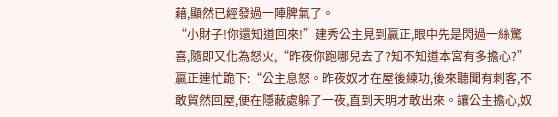藉,顯然已經發過一陣脾氣了。
“小財子!你還知道回來!”建秀公主見到贏正,眼中先是閃過一絲驚喜,隨即又化為怒火,“昨夜你跑哪兒去了?知不知道本宮有多擔心?”
贏正連忙跪下:“公主息怒。昨夜奴才在屋後練功,後來聽聞有刺客,不敢貿然回屋,便在隱蔽處躲了一夜,直到天明才敢出來。讓公主擔心,奴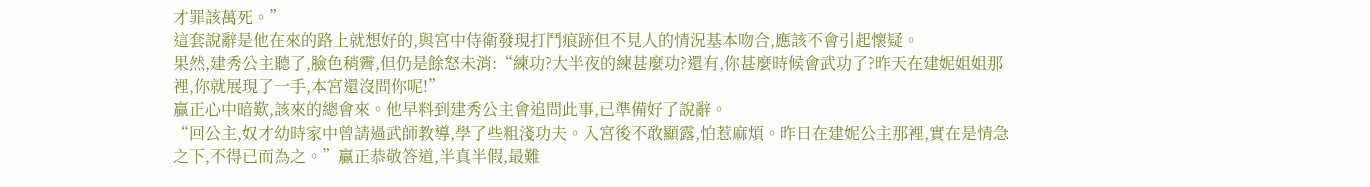才罪該萬死。”
這套說辭是他在來的路上就想好的,與宮中侍衛發現打鬥痕跡但不見人的情況基本吻合,應該不會引起懷疑。
果然,建秀公主聽了,臉色稍霽,但仍是餘怒未消:“練功?大半夜的練甚麼功?還有,你甚麼時候會武功了?昨天在建妮姐姐那裡,你就展現了一手,本宮還沒問你呢!”
贏正心中暗歎,該來的總會來。他早料到建秀公主會追問此事,已準備好了說辭。
“回公主,奴才幼時家中曾請過武師教導,學了些粗淺功夫。入宮後不敢顯露,怕惹麻煩。昨日在建妮公主那裡,實在是情急之下,不得已而為之。”贏正恭敬答道,半真半假,最難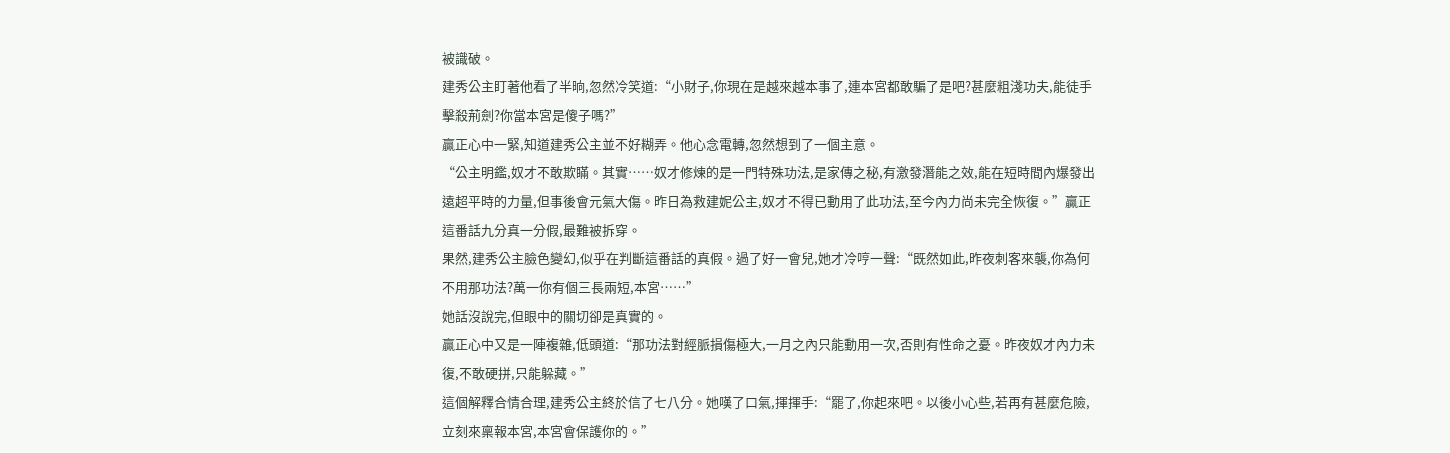被識破。
建秀公主盯著他看了半晌,忽然冷笑道:“小財子,你現在是越來越本事了,連本宮都敢騙了是吧?甚麼粗淺功夫,能徒手擊殺荊劍?你當本宮是傻子嗎?”
贏正心中一緊,知道建秀公主並不好糊弄。他心念電轉,忽然想到了一個主意。
“公主明鑑,奴才不敢欺瞞。其實……奴才修煉的是一門特殊功法,是家傳之秘,有激發潛能之效,能在短時間內爆發出遠超平時的力量,但事後會元氣大傷。昨日為救建妮公主,奴才不得已動用了此功法,至今內力尚未完全恢復。”贏正這番話九分真一分假,最難被拆穿。
果然,建秀公主臉色變幻,似乎在判斷這番話的真假。過了好一會兒,她才冷哼一聲:“既然如此,昨夜刺客來襲,你為何不用那功法?萬一你有個三長兩短,本宮……”
她話沒說完,但眼中的關切卻是真實的。
贏正心中又是一陣複雜,低頭道:“那功法對經脈損傷極大,一月之內只能動用一次,否則有性命之憂。昨夜奴才內力未復,不敢硬拼,只能躲藏。”
這個解釋合情合理,建秀公主終於信了七八分。她嘆了口氣,揮揮手:“罷了,你起來吧。以後小心些,若再有甚麼危險,立刻來稟報本宮,本宮會保護你的。”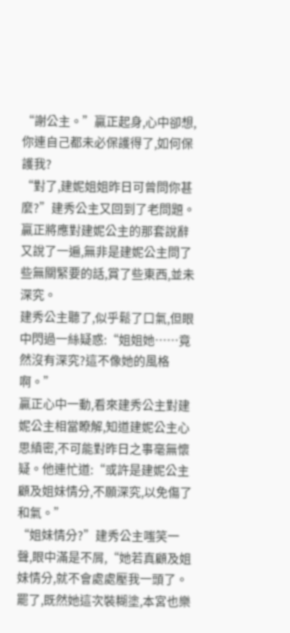“謝公主。”贏正起身,心中卻想,你連自己都未必保護得了,如何保護我?
“對了,建妮姐姐昨日可曾問你甚麼?”建秀公主又回到了老問題。
贏正將應對建妮公主的那套說辭又說了一遍,無非是建妮公主問了些無關緊要的話,賞了些東西,並未深究。
建秀公主聽了,似乎鬆了口氣,但眼中閃過一絲疑惑:“姐姐她……竟然沒有深究?這不像她的風格啊。”
贏正心中一動,看來建秀公主對建妮公主相當瞭解,知道建妮公主心思縝密,不可能對昨日之事毫無懷疑。他連忙道:“或許是建妮公主顧及姐妹情分,不願深究,以免傷了和氣。”
“姐妹情分?”建秀公主嗤笑一聲,眼中滿是不屑,“她若真顧及姐妹情分,就不會處處壓我一頭了。罷了,既然她這次裝糊塗,本宮也樂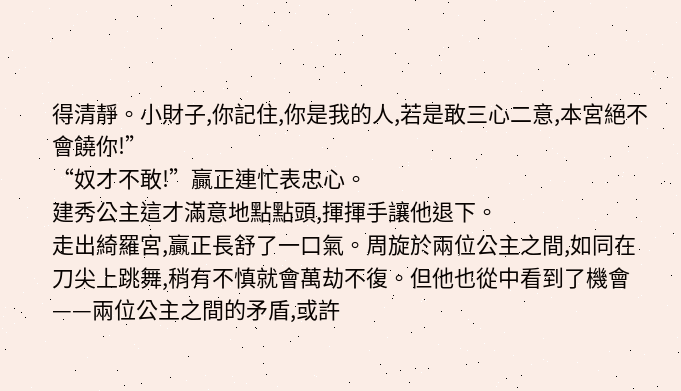得清靜。小財子,你記住,你是我的人,若是敢三心二意,本宮絕不會饒你!”
“奴才不敢!”贏正連忙表忠心。
建秀公主這才滿意地點點頭,揮揮手讓他退下。
走出綺羅宮,贏正長舒了一口氣。周旋於兩位公主之間,如同在刀尖上跳舞,稍有不慎就會萬劫不復。但他也從中看到了機會——兩位公主之間的矛盾,或許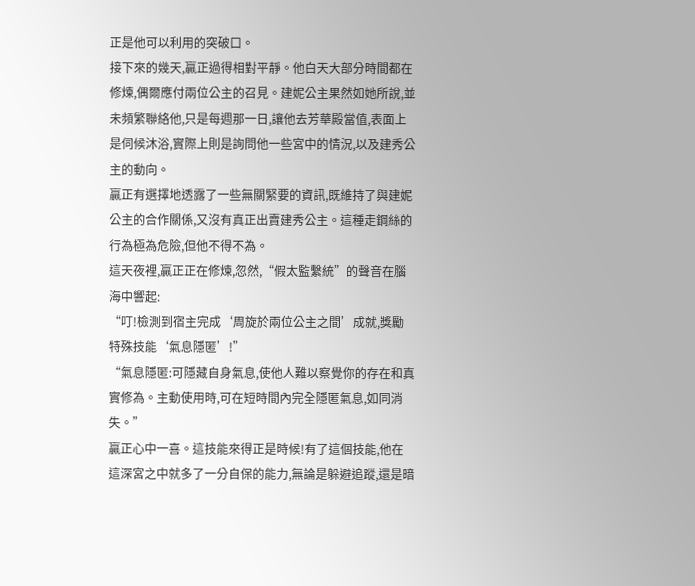正是他可以利用的突破口。
接下來的幾天,贏正過得相對平靜。他白天大部分時間都在修煉,偶爾應付兩位公主的召見。建妮公主果然如她所說,並未頻繁聯絡他,只是每週那一日,讓他去芳華殿當值,表面上是伺候沐浴,實際上則是詢問他一些宮中的情況,以及建秀公主的動向。
贏正有選擇地透露了一些無關緊要的資訊,既維持了與建妮公主的合作關係,又沒有真正出賣建秀公主。這種走鋼絲的行為極為危險,但他不得不為。
這天夜裡,贏正正在修煉,忽然,“假太監繫統”的聲音在腦海中響起:
“叮!檢測到宿主完成‘周旋於兩位公主之間’成就,獎勵特殊技能‘氣息隱匿’!”
“氣息隱匿:可隱藏自身氣息,使他人難以察覺你的存在和真實修為。主動使用時,可在短時間內完全隱匿氣息,如同消失。”
贏正心中一喜。這技能來得正是時候!有了這個技能,他在這深宮之中就多了一分自保的能力,無論是躲避追蹤,還是暗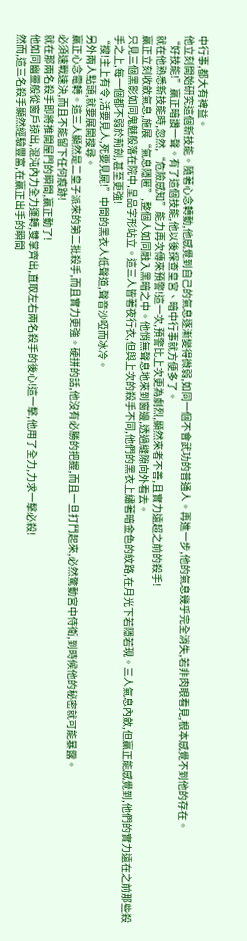中行事,都大有裨益。
他立刻開始研究這個新技能。隨著心念轉動,他感覺到自己的氣息逐漸變得微弱,如同一個不會武功的普通人。再進一步,他的氣息幾乎完全消失,若非肉眼看見,根本感覺不到他的存在。
“好技能!”贏正暗讚一聲。有了這個技能,他以後探查皇宮、暗中行事就方便多了。
就在他熟悉新技能時,忽然,“危險感知”能力再次傳來預警!這一次,預警比上次更為劇烈,顯然來者不善,且實力遠超之前的殺手!
贏正立刻收斂氣息,施展“氣息隱匿”,整個人如同融入黑暗之中。他悄無聲息地來到窗邊,透過縫隙向外看去。
只見三個黑影如同鬼魅般落在院中,呈品字形站立。這三人皆著夜行衣,但與上次的殺手不同,他們的黑衣上繡著暗金色的紋路,在月光下若隱若現。三人氣息內斂,但贏正能感覺到,他們的實力遠在之前那些殺手之上,每一個都不弱於荊劍,甚至更強!
“搜!主上有令,活要見人,死要見屍!”中間的黑衣人低聲道,聲音沙啞而冰冷。
另外兩人點頭,就要展開搜尋。
贏正心念電轉。這三人顯然是二皇子派來的第二批殺手,而且實力更強。硬拼的話,他沒有必勝的把握,而且一旦打鬥起來,必然驚動宮中侍衛,到時候他的秘密就可能暴露。
必須速戰速決,而且不能留下任何痕跡!
就在那兩名殺手即將推開屋門的瞬間,贏正動了!
他如同幽靈般從窗戶掠出,混沌內力全力運轉,雙掌齊出,直取左右兩名殺手的後心!這一擊,他用了全力,力求一擊必殺!
然而,這三名殺手顯然經驗豐富,在贏正出手的瞬間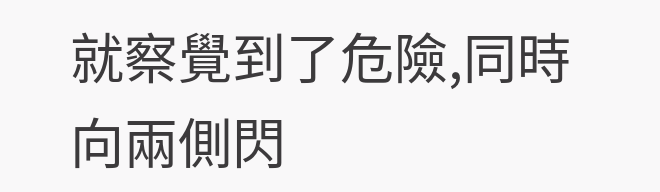就察覺到了危險,同時向兩側閃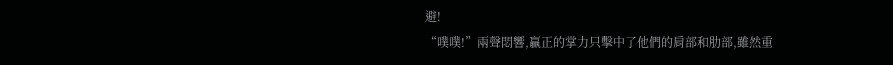避!
“噗噗!”兩聲悶響,贏正的掌力只擊中了他們的肩部和肋部,雖然重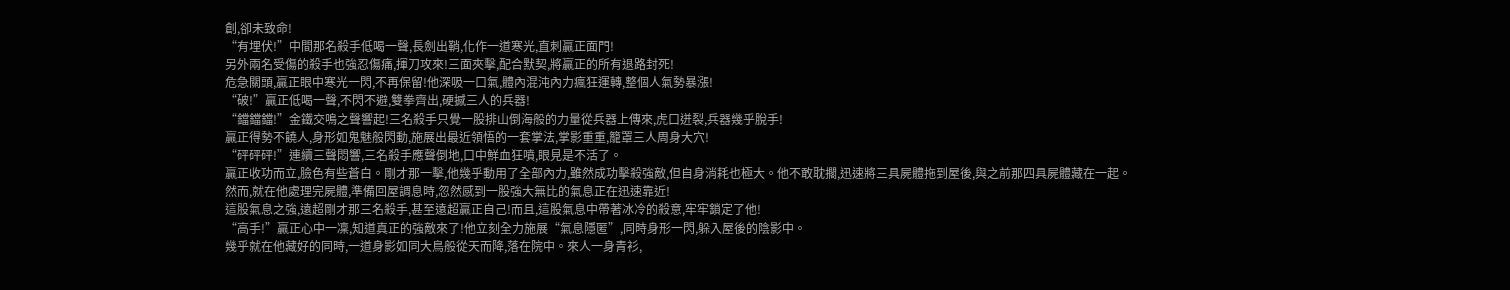創,卻未致命!
“有埋伏!”中間那名殺手低喝一聲,長劍出鞘,化作一道寒光,直刺贏正面門!
另外兩名受傷的殺手也強忍傷痛,揮刀攻來!三面夾擊,配合默契,將贏正的所有退路封死!
危急關頭,贏正眼中寒光一閃,不再保留!他深吸一口氣,體內混沌內力瘋狂運轉,整個人氣勢暴漲!
“破!”贏正低喝一聲,不閃不避,雙拳齊出,硬撼三人的兵器!
“鐺鐺鐺!”金鐵交鳴之聲響起!三名殺手只覺一股排山倒海般的力量從兵器上傳來,虎口迸裂,兵器幾乎脫手!
贏正得勢不饒人,身形如鬼魅般閃動,施展出最近領悟的一套掌法,掌影重重,籠罩三人周身大穴!
“砰砰砰!”連續三聲悶響,三名殺手應聲倒地,口中鮮血狂噴,眼見是不活了。
贏正收功而立,臉色有些蒼白。剛才那一擊,他幾乎動用了全部內力,雖然成功擊殺強敵,但自身消耗也極大。他不敢耽擱,迅速將三具屍體拖到屋後,與之前那四具屍體藏在一起。
然而,就在他處理完屍體,準備回屋調息時,忽然感到一股強大無比的氣息正在迅速靠近!
這股氣息之強,遠超剛才那三名殺手,甚至遠超贏正自己!而且,這股氣息中帶著冰冷的殺意,牢牢鎖定了他!
“高手!”贏正心中一凜,知道真正的強敵來了!他立刻全力施展“氣息隱匿”,同時身形一閃,躲入屋後的陰影中。
幾乎就在他藏好的同時,一道身影如同大鳥般從天而降,落在院中。來人一身青衫,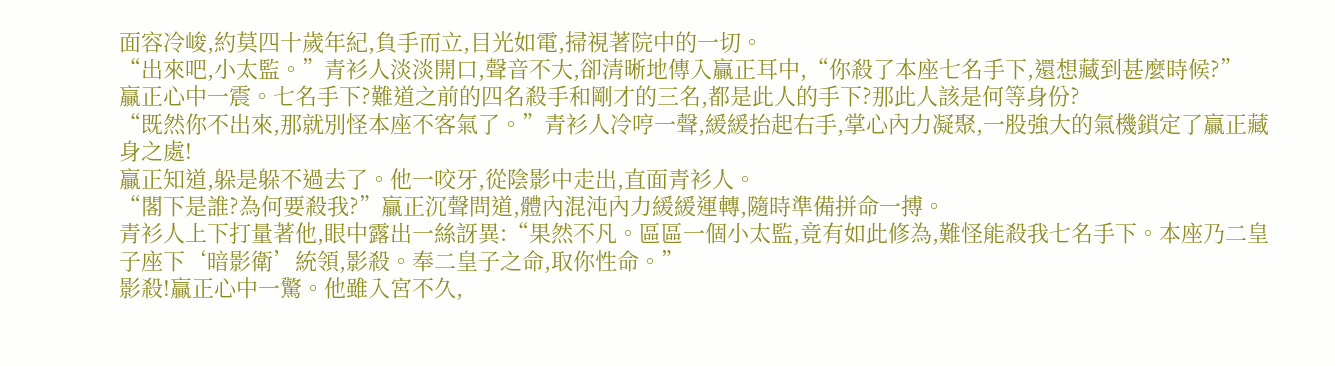面容冷峻,約莫四十歲年紀,負手而立,目光如電,掃視著院中的一切。
“出來吧,小太監。”青衫人淡淡開口,聲音不大,卻清晰地傳入贏正耳中,“你殺了本座七名手下,還想藏到甚麼時候?”
贏正心中一震。七名手下?難道之前的四名殺手和剛才的三名,都是此人的手下?那此人該是何等身份?
“既然你不出來,那就別怪本座不客氣了。”青衫人冷哼一聲,緩緩抬起右手,掌心內力凝聚,一股強大的氣機鎖定了贏正藏身之處!
贏正知道,躲是躲不過去了。他一咬牙,從陰影中走出,直面青衫人。
“閣下是誰?為何要殺我?”贏正沉聲問道,體內混沌內力緩緩運轉,隨時準備拼命一搏。
青衫人上下打量著他,眼中露出一絲訝異:“果然不凡。區區一個小太監,竟有如此修為,難怪能殺我七名手下。本座乃二皇子座下‘暗影衛’統領,影殺。奉二皇子之命,取你性命。”
影殺!贏正心中一驚。他雖入宮不久,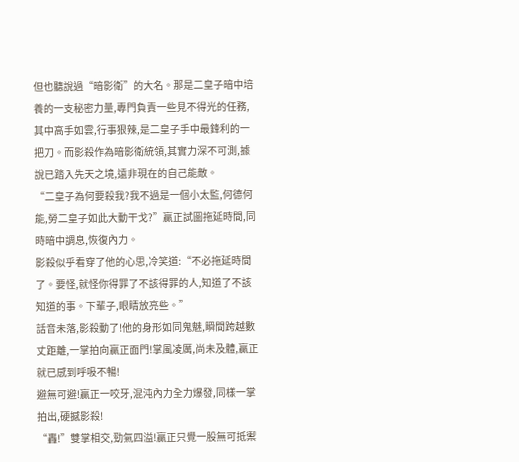但也聽說過“暗影衛”的大名。那是二皇子暗中培養的一支秘密力量,專門負責一些見不得光的任務,其中高手如雲,行事狠辣,是二皇子手中最鋒利的一把刀。而影殺作為暗影衛統領,其實力深不可測,據說已踏入先天之境,遠非現在的自己能敵。
“二皇子為何要殺我?我不過是一個小太監,何德何能,勞二皇子如此大動干戈?”贏正試圖拖延時間,同時暗中調息,恢復內力。
影殺似乎看穿了他的心思,冷笑道:“不必拖延時間了。要怪,就怪你得罪了不該得罪的人,知道了不該知道的事。下輩子,眼睛放亮些。”
話音未落,影殺動了!他的身形如同鬼魅,瞬間跨越數丈距離,一掌拍向贏正面門!掌風凌厲,尚未及體,贏正就已感到呼吸不暢!
避無可避!贏正一咬牙,混沌內力全力爆發,同樣一掌拍出,硬撼影殺!
“轟!”雙掌相交,勁氣四溢!贏正只覺一股無可抵禦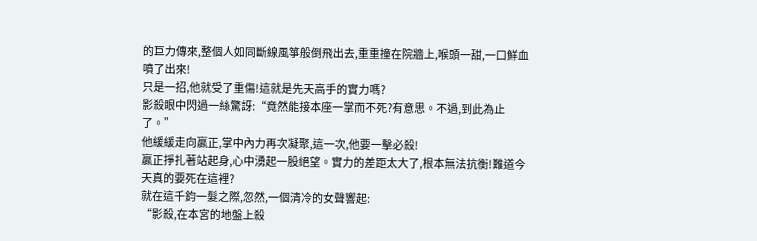的巨力傳來,整個人如同斷線風箏般倒飛出去,重重撞在院牆上,喉頭一甜,一口鮮血噴了出來!
只是一招,他就受了重傷!這就是先天高手的實力嗎?
影殺眼中閃過一絲驚訝:“竟然能接本座一掌而不死?有意思。不過,到此為止了。”
他緩緩走向贏正,掌中內力再次凝聚,這一次,他要一擊必殺!
贏正掙扎著站起身,心中湧起一股絕望。實力的差距太大了,根本無法抗衡!難道今天真的要死在這裡?
就在這千鈞一髮之際,忽然,一個清冷的女聲響起:
“影殺,在本宮的地盤上殺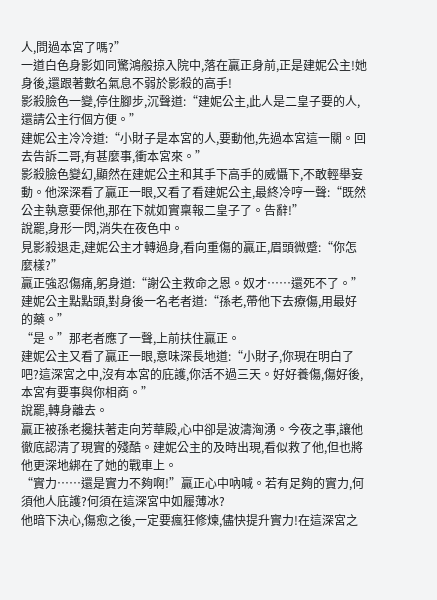人,問過本宮了嗎?”
一道白色身影如同驚鴻般掠入院中,落在贏正身前,正是建妮公主!她身後,還跟著數名氣息不弱於影殺的高手!
影殺臉色一變,停住腳步,沉聲道:“建妮公主,此人是二皇子要的人,還請公主行個方便。”
建妮公主冷冷道:“小財子是本宮的人,要動他,先過本宮這一關。回去告訴二哥,有甚麼事,衝本宮來。”
影殺臉色變幻,顯然在建妮公主和其手下高手的威懾下,不敢輕舉妄動。他深深看了贏正一眼,又看了看建妮公主,最終冷哼一聲:“既然公主執意要保他,那在下就如實稟報二皇子了。告辭!”
說罷,身形一閃,消失在夜色中。
見影殺退走,建妮公主才轉過身,看向重傷的贏正,眉頭微蹙:“你怎麼樣?”
贏正強忍傷痛,躬身道:“謝公主救命之恩。奴才……還死不了。”
建妮公主點點頭,對身後一名老者道:“孫老,帶他下去療傷,用最好的藥。”
“是。”那老者應了一聲,上前扶住贏正。
建妮公主又看了贏正一眼,意味深長地道:“小財子,你現在明白了吧?這深宮之中,沒有本宮的庇護,你活不過三天。好好養傷,傷好後,本宮有要事與你相商。”
說罷,轉身離去。
贏正被孫老攙扶著走向芳華殿,心中卻是波濤洶湧。今夜之事,讓他徹底認清了現實的殘酷。建妮公主的及時出現,看似救了他,但也將他更深地綁在了她的戰車上。
“實力……還是實力不夠啊!”贏正心中吶喊。若有足夠的實力,何須他人庇護?何須在這深宮中如履薄冰?
他暗下決心,傷愈之後,一定要瘋狂修煉,儘快提升實力!在這深宮之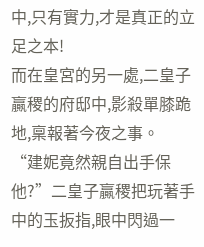中,只有實力,才是真正的立足之本!
而在皇宮的另一處,二皇子贏稷的府邸中,影殺單膝跪地,稟報著今夜之事。
“建妮竟然親自出手保他?”二皇子贏稷把玩著手中的玉扳指,眼中閃過一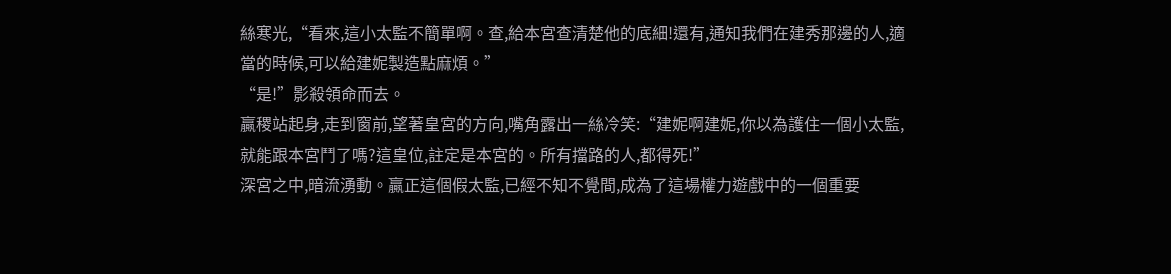絲寒光,“看來,這小太監不簡單啊。查,給本宮查清楚他的底細!還有,通知我們在建秀那邊的人,適當的時候,可以給建妮製造點麻煩。”
“是!”影殺領命而去。
贏稷站起身,走到窗前,望著皇宮的方向,嘴角露出一絲冷笑:“建妮啊建妮,你以為護住一個小太監,就能跟本宮鬥了嗎?這皇位,註定是本宮的。所有擋路的人,都得死!”
深宮之中,暗流湧動。贏正這個假太監,已經不知不覺間,成為了這場權力遊戲中的一個重要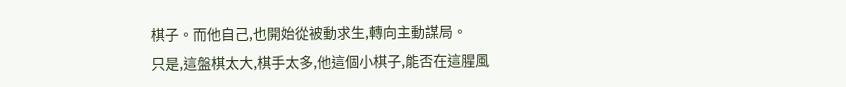棋子。而他自己,也開始從被動求生,轉向主動謀局。
只是,這盤棋太大,棋手太多,他這個小棋子,能否在這腥風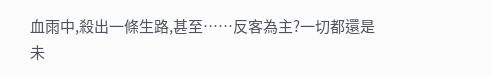血雨中,殺出一條生路,甚至……反客為主?一切都還是未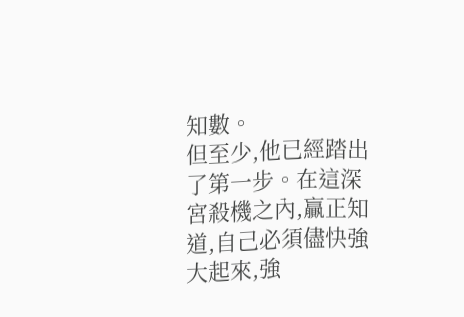知數。
但至少,他已經踏出了第一步。在這深宮殺機之內,贏正知道,自己必須儘快強大起來,強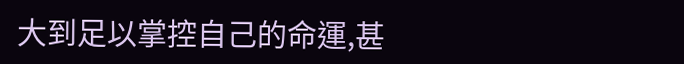大到足以掌控自己的命運,甚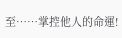至……掌控他人的命運!